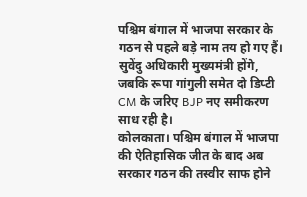पश्चिम बंगाल में भाजपा सरकार के गठन से पहले बड़े नाम तय हो गए हैं। सुवेंदु अधिकारी मुख्यमंत्री होंगे, जबकि रूपा गांगुली समेत दो डिप्टी CM के जरिए BJP नए समीकरण साध रही है।
कोलकाता। पश्चिम बंगाल में भाजपा की ऐतिहासिक जीत के बाद अब सरकार गठन की तस्वीर साफ होने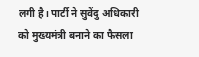लगी है। पार्टी ने सुवेंदु अधिकारी को मुख्यमंत्री बनाने का फैसला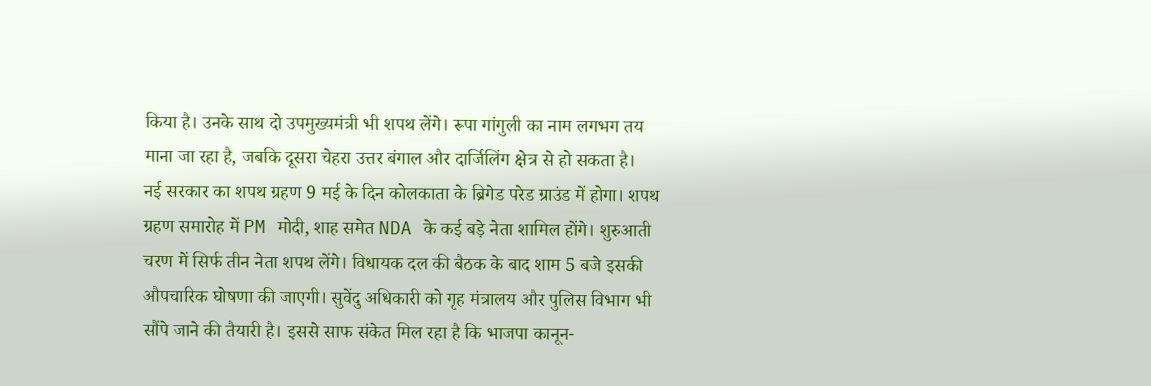किया है। उनके साथ दो उपमुख्यमंत्री भी शपथ लेंगे। रूपा गांगुली का नाम लगभग तय माना जा रहा है, जबकि दूसरा चेहरा उत्तर बंगाल और दार्जिलिंग क्षेत्र से हो सकता है।
नई सरकार का शपथ ग्रहण 9 मई के दिन कोलकाता के ब्रिगेड परेड ग्राउंड में होगा। शपथ ग्रहण समारोह में PM मोदी, शाह समेत NDA के कई बड़े नेता शामिल होंगे। शुरुआती चरण में सिर्फ तीन नेता शपथ लेंगे। विधायक दल की बैठक के बाद शाम 5 बजे इसकी औपचारिक घोषणा की जाएगी। सुवेंदु अधिकारी को गृह मंत्रालय और पुलिस विभाग भी सौंपे जाने की तैयारी है। इससे साफ संकेत मिल रहा है कि भाजपा कानून-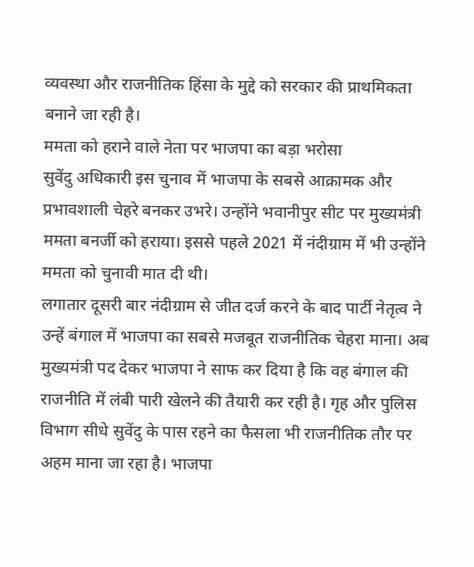व्यवस्था और राजनीतिक हिंसा के मुद्दे को सरकार की प्राथमिकता बनाने जा रही है।
ममता को हराने वाले नेता पर भाजपा का बड़ा भरोसा
सुवेंदु अधिकारी इस चुनाव में भाजपा के सबसे आक्रामक और प्रभावशाली चेहरे बनकर उभरे। उन्होंने भवानीपुर सीट पर मुख्यमंत्री ममता बनर्जी को हराया। इससे पहले 2021 में नंदीग्राम में भी उन्होंने ममता को चुनावी मात दी थी।
लगातार दूसरी बार नंदीग्राम से जीत दर्ज करने के बाद पार्टी नेतृत्व ने उन्हें बंगाल में भाजपा का सबसे मजबूत राजनीतिक चेहरा माना। अब मुख्यमंत्री पद देकर भाजपा ने साफ कर दिया है कि वह बंगाल की राजनीति में लंबी पारी खेलने की तैयारी कर रही है। गृह और पुलिस विभाग सीधे सुवेंदु के पास रहने का फैसला भी राजनीतिक तौर पर अहम माना जा रहा है। भाजपा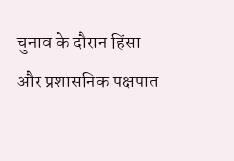चुनाव के दौरान हिंसा और प्रशासनिक पक्षपात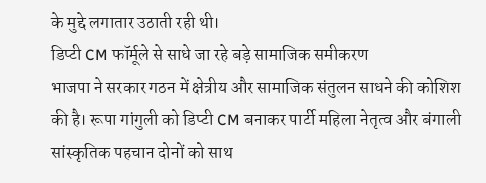के मुद्दे लगातार उठाती रही थी।
डिप्टी CM फॉर्मूले से साधे जा रहे बड़े सामाजिक समीकरण
भाजपा ने सरकार गठन में क्षेत्रीय और सामाजिक संतुलन साधने की कोशिश की है। रूपा गांगुली को डिप्टी CM बनाकर पार्टी महिला नेतृत्व और बंगाली सांस्कृतिक पहचान दोनों को साथ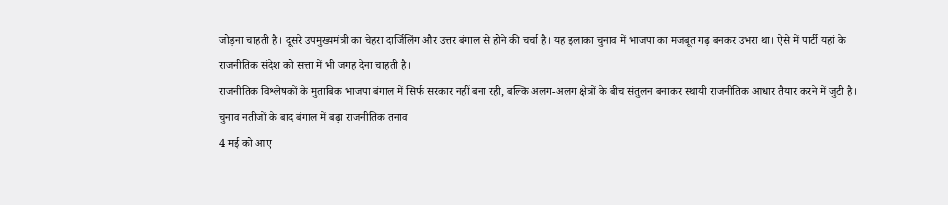जोड़ना चाहती है। दूसरे उपमुख्यमंत्री का चेहरा दार्जिलिंग और उत्तर बंगाल से होने की चर्चा है। यह इलाका चुनाव में भाजपा का मजबूत गढ़ बनकर उभरा था। ऐसे में पार्टी यहां के राजनीतिक संदेश को सत्ता में भी जगह देना चाहती है।
राजनीतिक विश्लेषकों के मुताबिक भाजपा बंगाल में सिर्फ सरकार नहीं बना रही, बल्कि अलग-अलग क्षेत्रों के बीच संतुलन बनाकर स्थायी राजनीतिक आधार तैयार करने में जुटी है।
चुनाव नतीजों के बाद बंगाल में बढ़ा राजनीतिक तनाव
4 मई को आए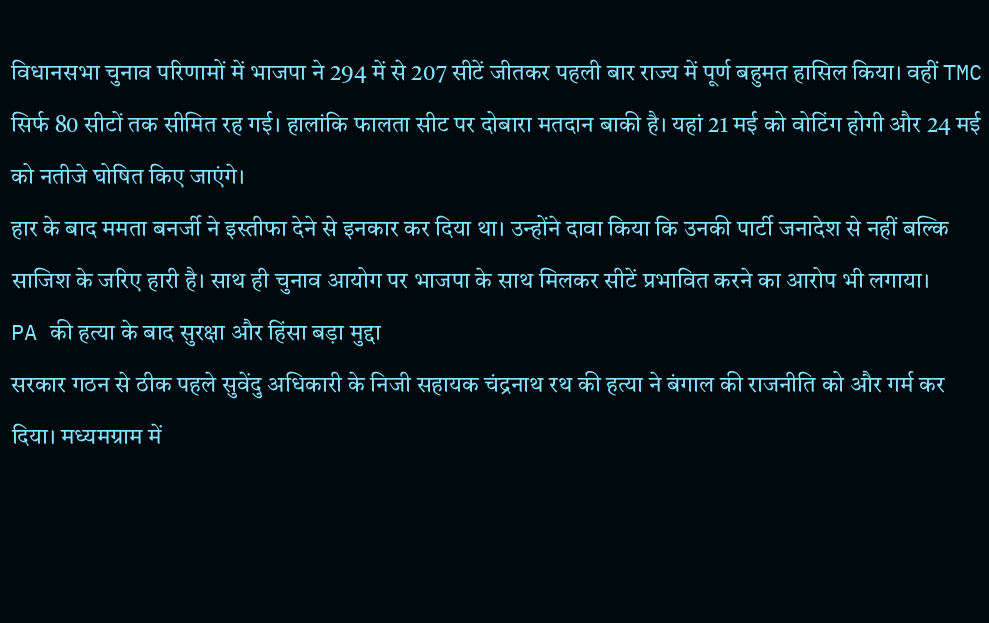विधानसभा चुनाव परिणामों में भाजपा ने 294 में से 207 सीटें जीतकर पहली बार राज्य में पूर्ण बहुमत हासिल किया। वहीं TMC सिर्फ 80 सीटों तक सीमित रह गई। हालांकि फालता सीट पर दोबारा मतदान बाकी है। यहां 21 मई को वोटिंग होगी और 24 मई को नतीजे घोषित किए जाएंगे।
हार के बाद ममता बनर्जी ने इस्तीफा देने से इनकार कर दिया था। उन्होंने दावा किया कि उनकी पार्टी जनादेश से नहीं बल्कि साजिश के जरिए हारी है। साथ ही चुनाव आयोग पर भाजपा के साथ मिलकर सीटें प्रभावित करने का आरोप भी लगाया।
PA की हत्या के बाद सुरक्षा और हिंसा बड़ा मुद्दा
सरकार गठन से ठीक पहले सुवेंदु अधिकारी के निजी सहायक चंद्रनाथ रथ की हत्या ने बंगाल की राजनीति को और गर्म कर दिया। मध्यमग्राम में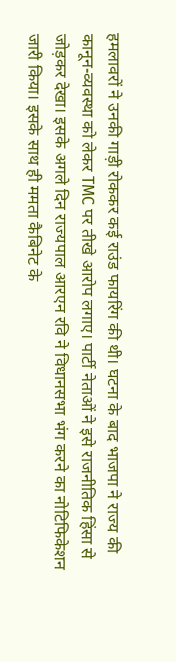हमलावरों ने उनकी गाड़ी रोककर कई राउंड फायरिंग की थी। घटना के बाद भाजपा ने राज्य की कानून-व्यवस्था को लेकर TMC पर तीखे आरोप लगाए। पार्टी नेताओं ने इसे राजनीतिक हिंसा से जोड़कर देखा। इसके अगले दिन राज्यपाल आरएन रवि ने विधानसभा भंग करने का नोटिफिकेशन जारी किया। इसके साथ ही ममता कैबिनेट के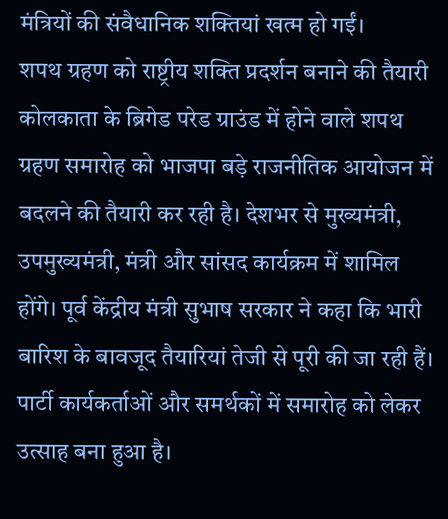मंत्रियों की संवैधानिक शक्तियां खत्म हो गईं।
शपथ ग्रहण को राष्ट्रीय शक्ति प्रदर्शन बनाने की तैयारी
कोलकाता के ब्रिगेड परेड ग्राउंड में होने वाले शपथ ग्रहण समारोह को भाजपा बड़े राजनीतिक आयोजन में बदलने की तैयारी कर रही है। देशभर से मुख्यमंत्री, उपमुख्यमंत्री, मंत्री और सांसद कार्यक्रम में शामिल होंगे। पूर्व केंद्रीय मंत्री सुभाष सरकार ने कहा कि भारी बारिश के बावजूद तैयारियां तेजी से पूरी की जा रही हैं। पार्टी कार्यकर्ताओं और समर्थकों में समारोह को लेकर उत्साह बना हुआ है।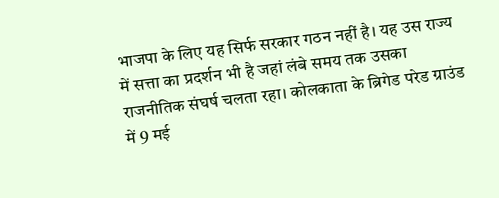भाजपा के लिए यह सिर्फ सरकार गठन नहीं है। यह उस राज्य में सत्ता का प्रदर्शन भी है जहां लंबे समय तक उसका राजनीतिक संघर्ष चलता रहा। कोलकाता के ब्रिगेड परेड ग्राउंड में 9 मई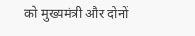को मुख्यमंत्री और दोनों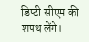डिप्टी सीएम की शपथ लेंगे।